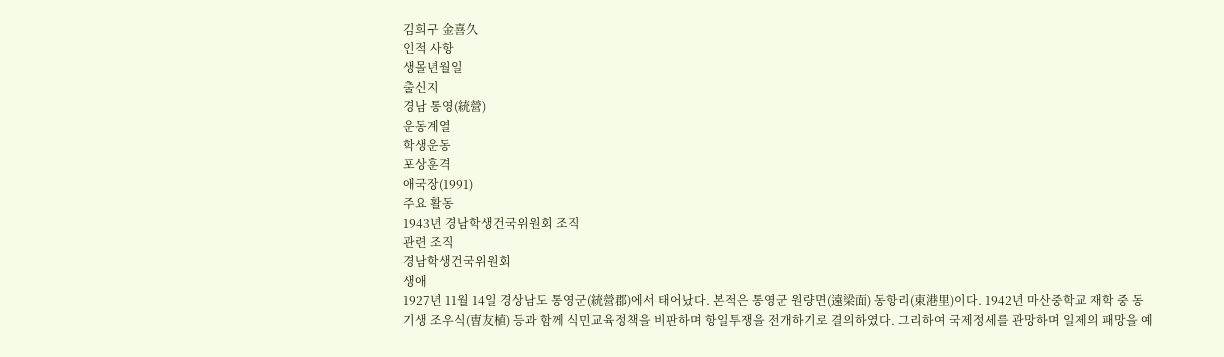김희구 金喜久
인적 사항
생몰년월일
출신지
경남 통영(統營)
운동계열
학생운동
포상훈격
애국장(1991)
주요 활동
1943년 경남학생건국위원회 조직
관련 조직
경남학생건국위원회
생애
1927년 11월 14일 경상남도 통영군(統營郡)에서 태어났다. 본적은 통영군 원량면(遠梁面) 동항리(東港里)이다. 1942년 마산중학교 재학 중 동기생 조우식(曺友植) 등과 함께 식민교육정책을 비판하며 항일투쟁을 전개하기로 결의하였다. 그리하여 국제정세를 관망하며 일제의 패망을 예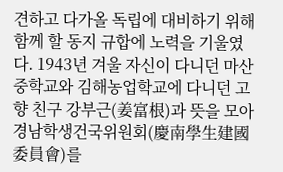견하고 다가올 독립에 대비하기 위해 함께 할 동지 규합에 노력을 기울였다. 1943년 겨울 자신이 다니던 마산중학교와 김해농업학교에 다니던 고향 친구 강부근(姜富根)과 뜻을 모아 경남학생건국위원회(慶南學生建國委員會)를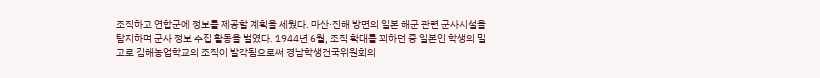조직하고 연합군에 정보를 제공할 계획을 세웠다. 마산·진해 방면의 일본 해군 관련 군사시설을 탐지하며 군사 정보 수집 활동을 벌였다. 1944년 6월, 조직 확대를 꾀하던 중 일본인 학생의 밀고로 김해농업학교의 조직이 발각됨으로써 경남학생건국위원회의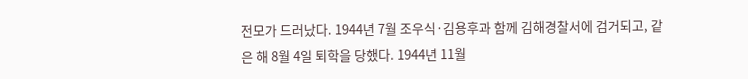전모가 드러났다. 1944년 7월 조우식·김용후과 함께 김해경찰서에 검거되고, 같은 해 8월 4일 퇴학을 당했다. 1944년 11월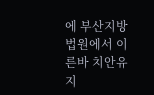에 부산지방법원에서 이른바 치안유지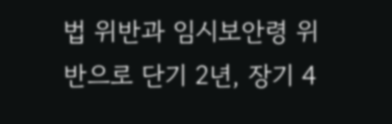법 위반과 임시보안령 위반으로 단기 2년, 장기 4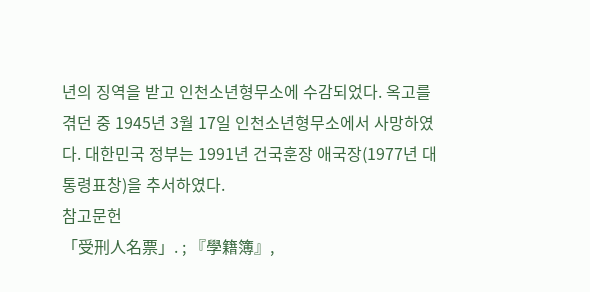년의 징역을 받고 인천소년형무소에 수감되었다. 옥고를 겪던 중 1945년 3월 17일 인천소년형무소에서 사망하였다. 대한민국 정부는 1991년 건국훈장 애국장(1977년 대통령표창)을 추서하였다.
참고문헌
「受刑人名票」. ; 『學籍簿』,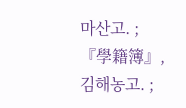마산고. ; 『學籍簿』, 김해농고. ;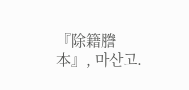『除籍謄本』, 마산고.